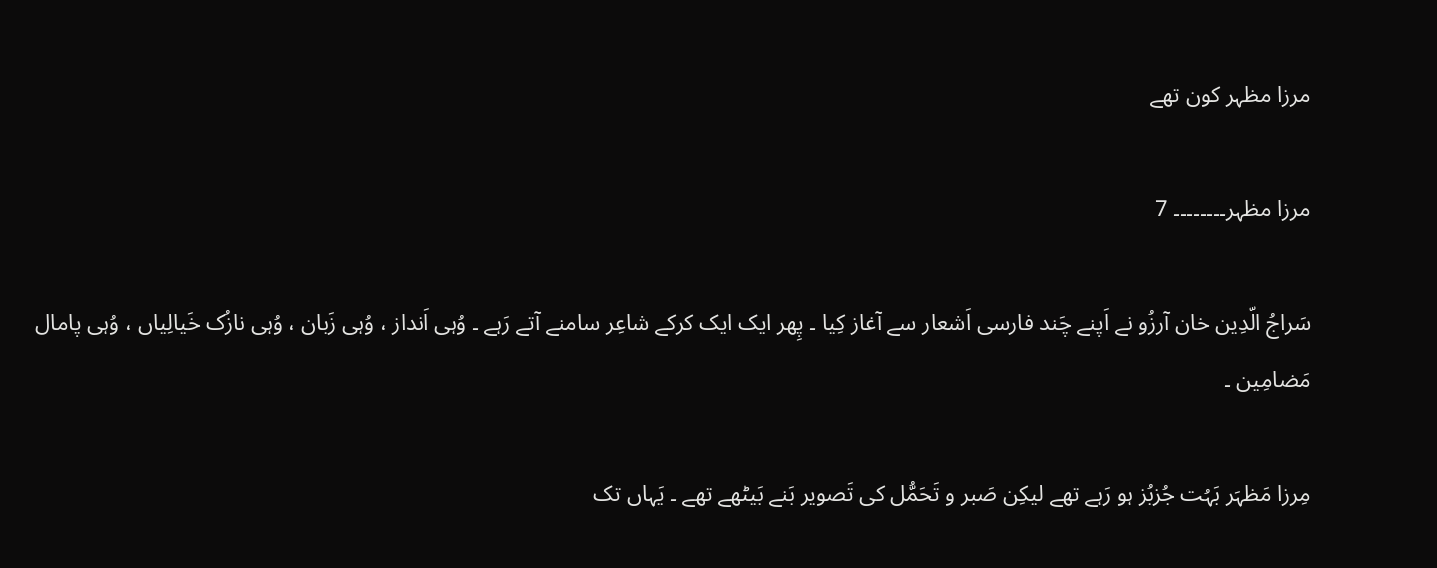مرزا مظہر کون تھے

مرزا مظہر۔۔۔۔۔۔۔۔ 7

سَراجُ الّدِین خان آرزُو نے اَپنے چَند فارسی اَشعار سے آغاز کِیا ۔ پِھر ایک ایک کرکے شاعِر سامنے آتے رَہے ۔ وُہی اَنداز ، وُہی زَبان ، وُہی نازُک خَیالِیاں ، وُہی پامال مَضامِین ۔

مِرزا مَظہَر بَہُت جُزبُز ہو رَہے تھے لیکِن صَبر و تَحَمُّل کی تَصویر بَنے بَیٹھے تھے ۔ یَہاں تک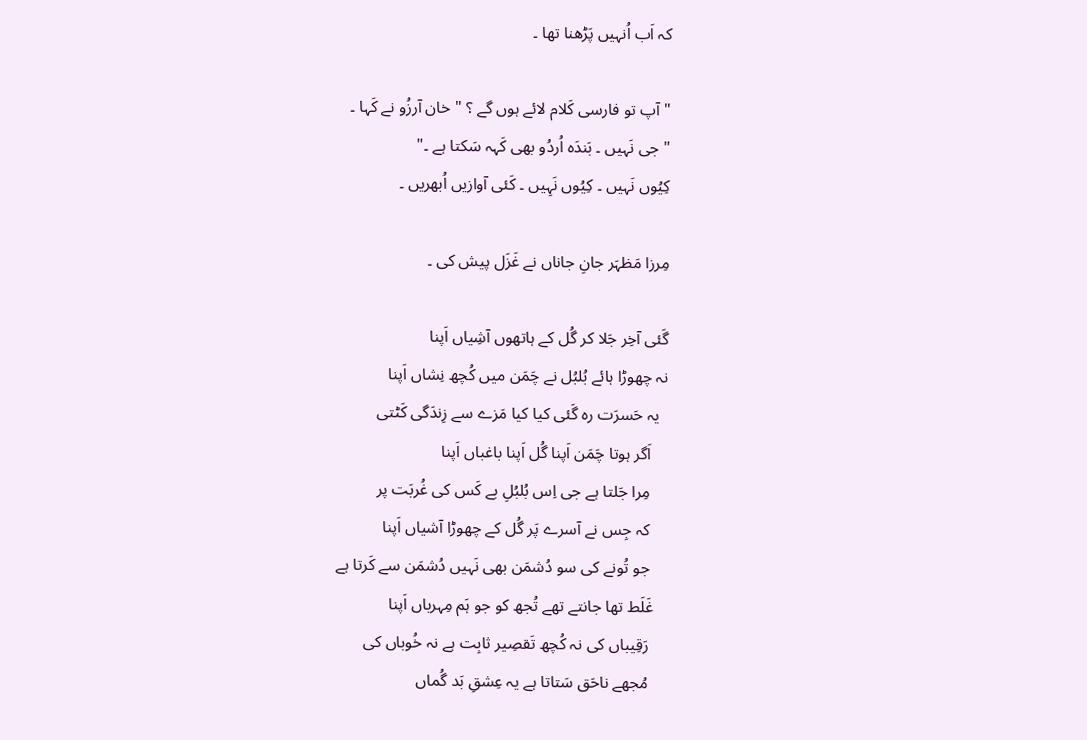کہ اَب اُنہیں پَڑھنا تھا ۔

" آپ تو فارسی کَلام لائے ہوں گے ؟ " خان آرزُو نے کَہا ۔
" جی نَہیں ۔ بَندَہ اُردُو بھی کَہہ سَکتا ہے ۔"
کِیُوں نَہیں ۔ کِیُوں نَہِیں ۔ کَئی آوازیں اُبھریں ۔

مِرزا مَظہَر جانِ جاناں نے غَزَل پیش کی ۔

گَئی آخِر جَلا کر گُل کے ہاتھوں آشِیاں اَپنا
نہ چھوڑا ہائے بُلبُل نے چَمَن میں کُچھ نِشاں اَپنا
  یہ حَسرَت رہ گَئی کیا کیا مَزے سے زِندَگی کَٹتی
    اَگر ہوتا چَمَن اَپنا گُل اَپنا باغباں اَپنا
    مِرا جَلتا ہے جی اِس بُلبُلِ بے کَس کی غُربَت پر
    کہ جِس نے آسرے پَر گُل کے چھوڑا آشیاں اَپنا
    جو تُونے کی سو دُشمَن بھی نَہیں دُشمَن سے کَرتا ہے
   غَلَط تھا جانتے تھے تُجھ کو جو ہَم مِہرباں اَپنا
    رَقِیباں کی نہ کُچھ تَقصِیر ثابِت ہے نہ خُوباں کی
    مُجھے ناحَق سَتاتا ہے یہ عِشقِ بَد گُماں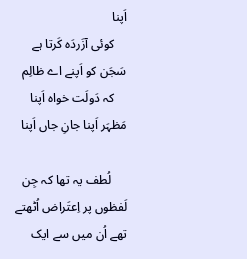اَپنا
    کوئی آزَردَہ کَرتا ہے سَجَن کو اَپنے اے ظالِم
    کہ دَولَت خواہ اَپنا مَظہَر اَپنا جانِ جاں اَپنا

     لُطف یہ تھا کہ جِن لَفظوں پر اِعتَراض اُٹھتے تھے اُن میں سے ایک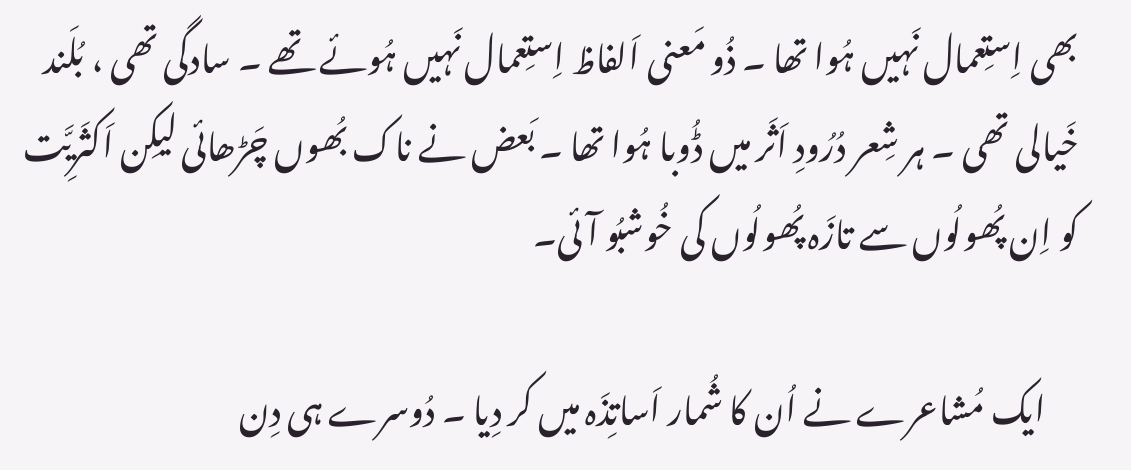بھی اِستِعمال نَہیں ہُوا تھا ۔ ذُو مَعنی اَلفاظ اِستِعمال نَہیں ہُوئے تھے ۔ سادگی تھی ، بُلَند خَیالی تھی ۔ ہر شِعر دُرُودِ اَثَر میں ڈُوبا ہُوا تھا ۔ بَعض نے ناک بُھوں چَڑھائی لیکِن اَکثَرِیَّت کو اِن پُھولُوں سے تازَہ پُھولُوں کی خُوشبُو آئی۔

     ایک مُشاعرے نے اُن کا شُمار اَساتِذَہ میں کر دِیا ۔ دُوسرے ہی دِن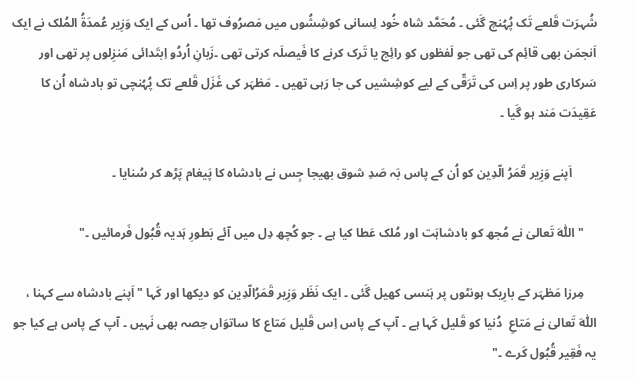شُہرَت قَلعے تَک پُہُنچ گَئی ۔ مُحَمَّد شاہ خُود لِسانی کوشِشُوں میں مَصرُوف تھا ۔ اُس کے ایک وَزِیر عُمدَةُ المُلک نے ایک اَنجمَن بھی قائِم کی تھی جو لَفظوں کو رائِج یا تَرک کرنے کا فَیصلَہ کرتی تھی ۔زَبانِ اُردُو اِبتَدائی مَنزِلوں پر تھی اور سَرکاری طور پر اِس کی تَرَقّی کے لیے کوشِشیں کی جا رَہی تھیں ۔ مَظہَر کی غَزَل قَلعے تک پُہُنچی تو بادشاہ اُن کا عَقِیدَت مَند ہو گَیا ۔

        اَپنے وَزِیر قَمَرُ الّدِین کو اُن کے پاس بَہ صَدِ شوق بھیجا جِس نے بادشاہ کا پَیغام پَڑھ کر سُنایا ۔

    " اَللّٰه تَعالیٰ نے مُجھ کو بادشاہَت اور مُلک عَطا کیا ہے ۔ جو کُچھ دِل میں آئے بَطورِ ہَدیہ قُبُول فَرمائیں ۔"

    مِرزا مَظہَر کے بارِیک ہونٹوں پر ہَنسی کھیل گَئی ۔ ایک نَظَر وَزِیر قَمَرُالّدِین کو دیکھا اور کَہا " اَپنے بادشاہ سے کہنا ، اَللّٰه تَعالیٰ نے مَتاعِ  دُنیا کو قَلیل کَہا ہے ۔ آپ کے پاس اِس قَلیل مَتاع کا ساتوَاں حِصہ بھی نَہیں ۔ آپ کے پاس ہے کیا جو یہ فَقِیر قُبُول کَرے ۔"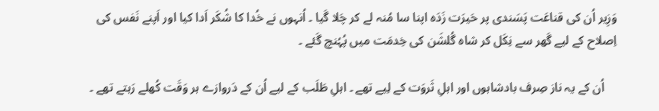وَزِیر اُن کی قناعَت پَسَندی پر حَیرَت زَدَہ اپنا سا مُنہ لے کر چَلا گَیا ۔ اُنہوں نے خُدا کا شُکَر اَدا کیا اور اَپنے نَفس کی اِصلاح کے لیے گَھر سے نِکَل کر شاہ گُلشَن کی خِدمَت میں پُہُنچ گَئے ۔

    اُن کے یہ ناز صِرف بادشاہوں اور اہلِ ثَروَت کے لِیے تھے ۔ اہلِ طَلَب کے لیے اُن کے دَروازے ہر وَقَت کُھلے رَہتے تھے ۔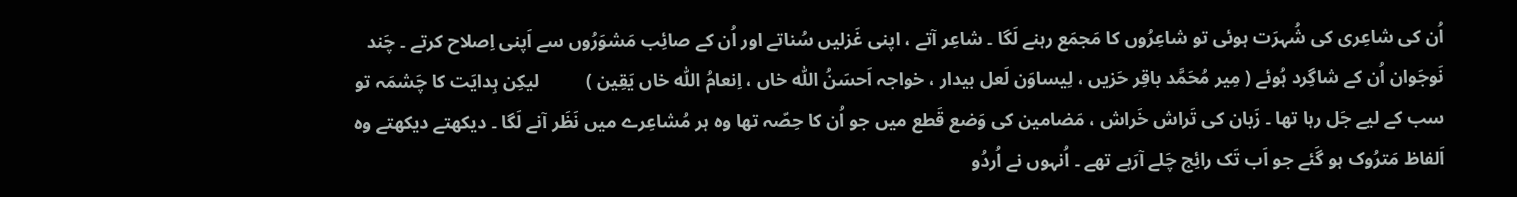اُن کی شاعِری کی شُہرَت ہوئی تو شاعِرُوں کا مَجمَع رہنے لَگا ۔ شاعِر آتے ، اپنی غَزلیں سُناتے اور اُن کے صائِب مَشوَرُوں سے اَپنی اِصلاح کرتے ۔ چَند نَوجَوان اُن کے شاگِرد ہُوئے ( مِیر مُحَمَّد باقِر حَزیں ، لِیساوَن لَعل بیدار ، خواجہ اَحسَنُ اللّٰه خاں ، اِنعامُ اللّٰه خاں یَقِین )          لیکِن ہِدایَت کا چَشمَہ تو سب کے لیے جَل رہا تھا ۔ زَبان کی تَراش خَراش ، مَضامین کی وَضع قَطع میں جو اُن کا حِصّہ تھا وہ ہر مُشاعِرے میں نَظَر آنے لَگا ۔ دیکھتے دیکھتے وہ اَلفاظ مَترُوک ہو گَئے جو اَب تَک رائِج چَلے آرَہے تھے ۔ اُنہوں نے اُردُو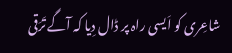شاعِری کو اَیسی راہ پر ڈال دِیا کہ آگے تَرَقی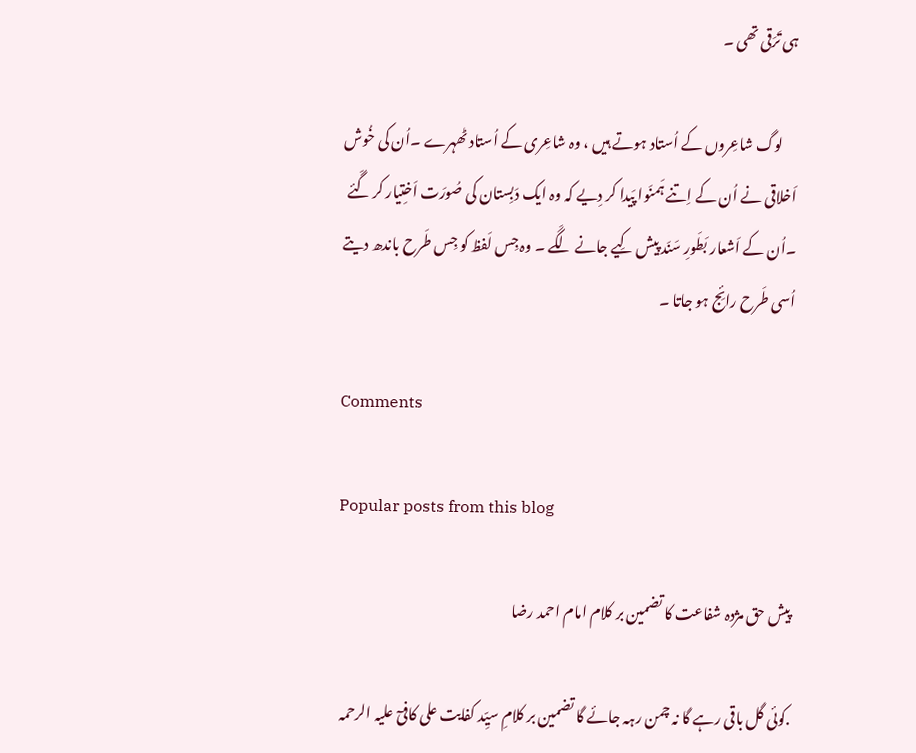ہی تَرَقی تھی ۔

     لوگ شاعِروں کے اُستاد ہوتے ہیں ، وہ شاعِری کے اُستاد ٹھہرے ۔اُن کی خُوش اَخلاقی نے اُن کے اِتنے ہَمنَوا پَیدا کر دِیے کہ وہ ایک دَبِستان کی صُورَت اَختِیار کر گَئے ۔اُن کے اَشعار بَطَورِ سَنَد پیش کِیے جانے لَگے ۔ وہ جِس لَفظ کو جِس طَرح باندھ دیتے اُسی طَرح رائِج ہو جاتا ۔

Comments

Popular posts from this blog

پیش حق مژدہ شفاعت کا تضمین بر کلام امام احمد رضا

.کوئی گل باقی رہے گا نہ چمن رہہ جائے گا تضمین بر کلامِ سیِّد کفایت علی کافیٓ علیہ الرحمہ